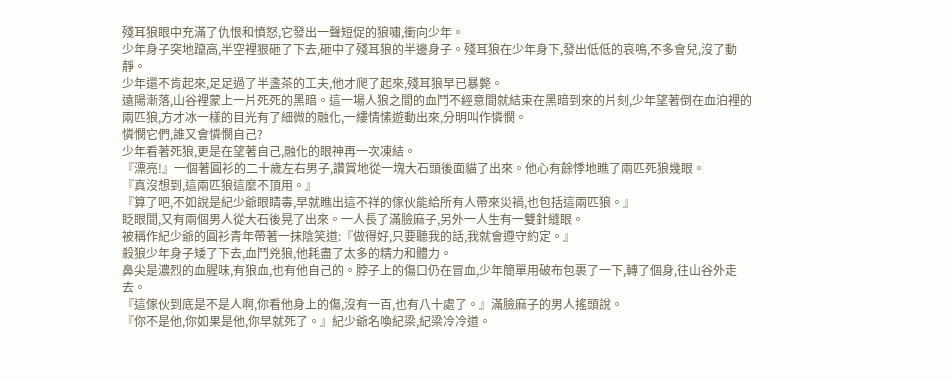殘耳狼眼中充滿了仇恨和憤怒,它發出一聲短促的狼嘯,衝向少年。
少年身子突地躥高,半空裡狠砸了下去,砸中了殘耳狼的半邊身子。殘耳狼在少年身下,發出低低的哀鳴,不多會兒,沒了動靜。
少年還不肯起來,足足過了半盞茶的工夫,他才爬了起來,殘耳狼早已暴斃。
遠陽漸落,山谷裡蒙上一片死死的黑暗。這一場人狼之間的血鬥不經意間就結束在黑暗到來的片刻,少年望著倒在血泊裡的兩匹狼,方才冰一樣的目光有了細微的融化,一縷情愫遊動出來,分明叫作憐憫。
憐憫它們,誰又會憐憫自己?
少年看著死狼,更是在望著自己,融化的眼神再一次凍結。
『漂亮!』一個著圓衫的二十歲左右男子,讚賞地從一塊大石頭後面貓了出來。他心有餘悸地瞧了兩匹死狼幾眼。
『真沒想到,這兩匹狼這麼不頂用。』
『算了吧,不如說是紀少爺眼睛毒,早就瞧出這不祥的傢伙能給所有人帶來災禍,也包括這兩匹狼。』
眨眼間,又有兩個男人從大石後晃了出來。一人長了滿臉麻子,另外一人生有一雙針縫眼。
被稱作紀少爺的圓衫青年帶著一抹陰笑道:『做得好,只要聽我的話,我就會遵守約定。』
殺狼少年身子矮了下去,血鬥兇狼,他耗盡了太多的精力和體力。
鼻尖是濃烈的血腥味,有狼血,也有他自己的。脖子上的傷口仍在冒血,少年簡單用破布包裹了一下,轉了個身,往山谷外走去。
『這傢伙到底是不是人啊,你看他身上的傷,沒有一百,也有八十處了。』滿臉麻子的男人搖頭說。
『你不是他,你如果是他,你早就死了。』紀少爺名喚紀梁,紀梁冷冷道。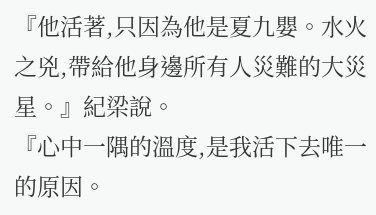『他活著,只因為他是夏九嬰。水火之兇,帶給他身邊所有人災難的大災星。』紀梁說。
『心中一隅的溫度,是我活下去唯一的原因。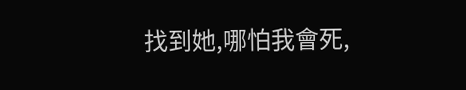找到她,哪怕我會死,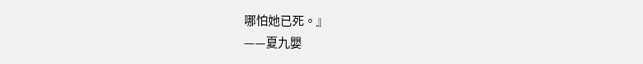哪怕她已死。』
——夏九嬰